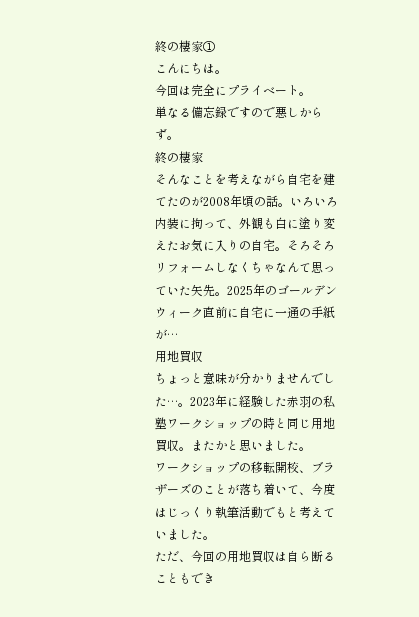終の棲家①
こんにちは。
今回は完全にプライベート。
単なる備忘録ですので悪しからず。
終の棲家
そんなことを考えながら自宅を建てたのが2008年頃の話。いろいろ内装に拘って、外観も白に塗り変えたお気に入りの自宅。そろそろリフォームしなくちゃなんて思っていた矢先。2025年のゴールデンウィーク直前に自宅に一通の手紙が…
用地買収
ちょっと意味が分かりませんでした…。2023年に経験した赤羽の私塾ワークショップの時と同じ用地買収。またかと思いました。
ワークショップの移転開校、ブラザーズのことが落ち着いて、今度はじっくり執筆活動でもと考えていました。
ただ、今回の用地買収は自ら断ることもでき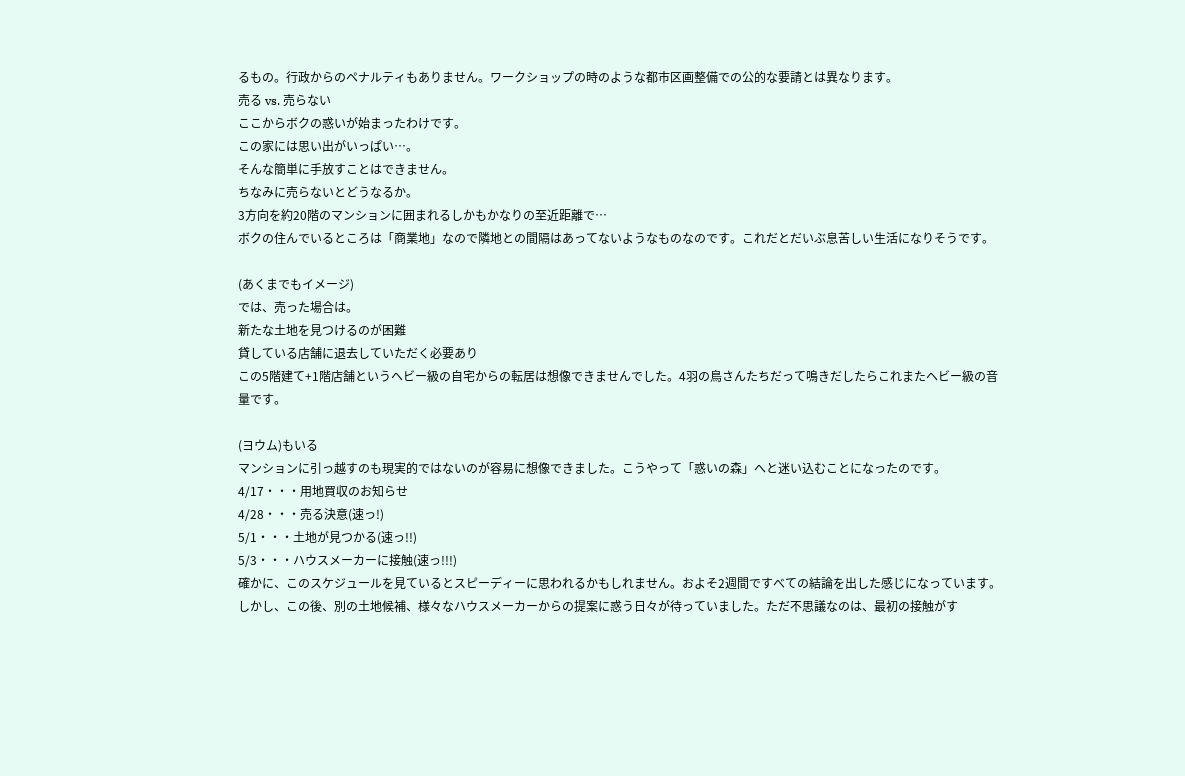るもの。行政からのペナルティもありません。ワークショップの時のような都市区画整備での公的な要請とは異なります。
売る vs. 売らない
ここからボクの惑いが始まったわけです。
この家には思い出がいっぱい…。
そんな簡単に手放すことはできません。
ちなみに売らないとどうなるか。
3方向を約20階のマンションに囲まれるしかもかなりの至近距離で…
ボクの住んでいるところは「商業地」なので隣地との間隔はあってないようなものなのです。これだとだいぶ息苦しい生活になりそうです。

(あくまでもイメージ)
では、売った場合は。
新たな土地を見つけるのが困難
貸している店舗に退去していただく必要あり
この5階建て+1階店舗というヘビー級の自宅からの転居は想像できませんでした。4羽の鳥さんたちだって鳴きだしたらこれまたヘビー級の音量です。

(ヨウム)もいる
マンションに引っ越すのも現実的ではないのが容易に想像できました。こうやって「惑いの森」へと迷い込むことになったのです。
4/17・・・用地買収のお知らせ
4/28・・・売る決意(速っ!)
5/1・・・土地が見つかる(速っ!!)
5/3・・・ハウスメーカーに接触(速っ!!!)
確かに、このスケジュールを見ているとスピーディーに思われるかもしれません。およそ2週間ですべての結論を出した感じになっています。
しかし、この後、別の土地候補、様々なハウスメーカーからの提案に惑う日々が待っていました。ただ不思議なのは、最初の接触がす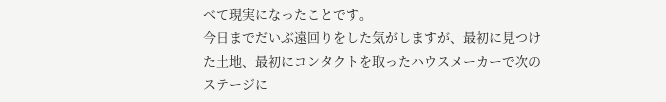べて現実になったことです。
今日までだいぶ遠回りをした気がしますが、最初に見つけた土地、最初にコンタクトを取ったハウスメーカーで次のステージに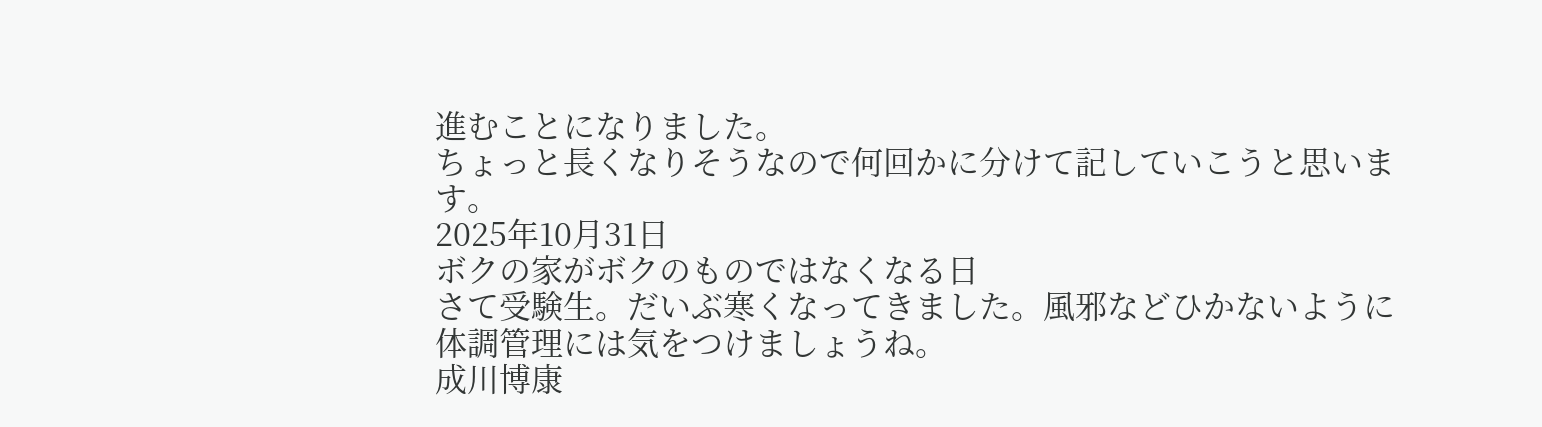進むことになりました。
ちょっと長くなりそうなので何回かに分けて記していこうと思います。
2025年10月31日
ボクの家がボクのものではなくなる日
さて受験生。だいぶ寒くなってきました。風邪などひかないように体調管理には気をつけましょうね。
成川博康